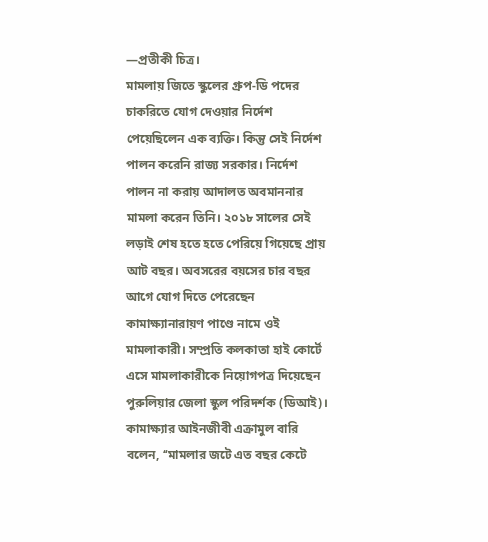—প্রতীকী চিত্র।
মামলায় জিতে স্কুলের গ্রুপ-ডি পদের চাকরিতে যোগ দেওয়ার নির্দেশ পেয়েছিলেন এক ব্যক্তি। কিন্তু সেই নির্দেশ পালন করেনি রাজ্য সরকার। নির্দেশ পালন না করায় আদালত অবমাননার মামলা করেন তিনি। ২০১৮ সালের সেই লড়াই শেষ হতে হতে পেরিয়ে গিয়েছে প্রায় আট বছর। অবসরের বয়সের চার বছর আগে যোগ দিতে পেরেছেন কামাক্ষ্যানারায়ণ পাণ্ডে নামে ওই মামলাকারী। সম্প্রতি কলকাতা হাই কোর্টে এসে মামলাকারীকে নিয়োগপত্র দিয়েছেন পুরুলিয়ার জেলা স্কুল পরিদর্শক (ডিআই)।
কামাক্ষ্যার আইনজীবী এক্রামুল বারি বলেন, ‘‘মামলার জটে এত বছর কেটে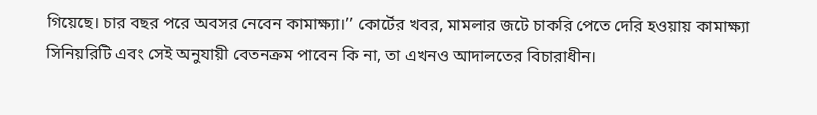গিয়েছে। চার বছর পরে অবসর নেবেন কামাক্ষ্যা।’’ কোর্টের খবর, মামলার জটে চাকরি পেতে দেরি হওয়ায় কামাক্ষ্যা সিনিয়রিটি এবং সেই অনুযায়ী বেতনক্রম পাবেন কি না, তা এখনও আদালতের বিচারাধীন।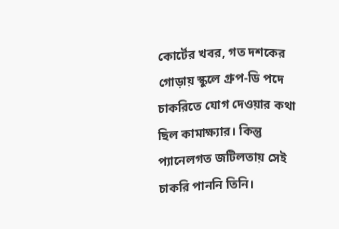কোর্টের খবর, গত দশকের গোড়ায় স্কুলে গ্রুপ-ডি পদে চাকরিতে যোগ দেওয়ার কথা ছিল কামাক্ষ্যার। কিন্তু প্যানেলগত জটিলতায় সেই চাকরি পাননি তিনি।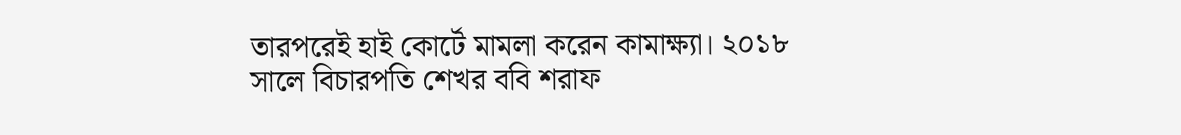তারপরেই হাই কোর্টে মামলা করেন কামাক্ষ্যা। ২০১৮ সালে বিচারপতি শেখর ববি শরাফ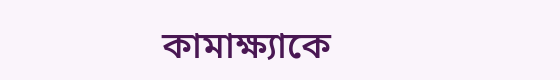কামাক্ষ্যাকে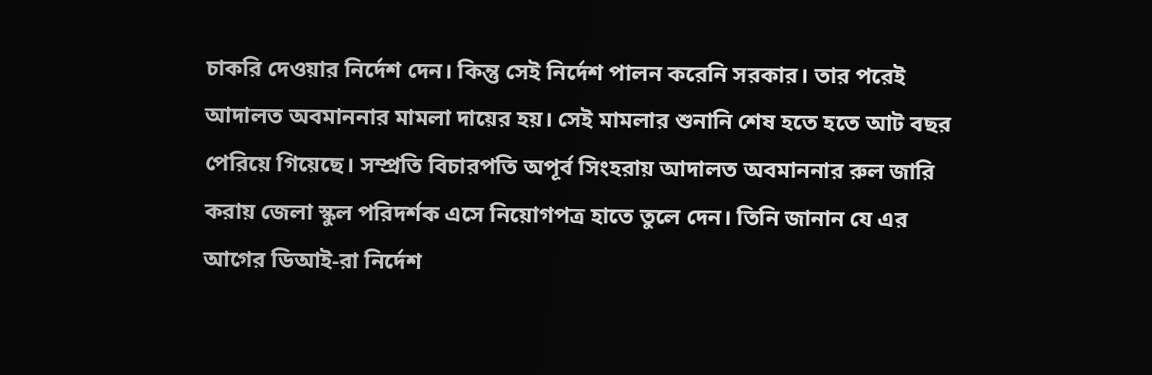চাকরি দেওয়ার নির্দেশ দেন। কিন্তু সেই নির্দেশ পালন করেনি সরকার। তার পরেই আদালত অবমাননার মামলা দায়ের হয়। সেই মামলার শুনানি শেষ হতে হতে আট বছর পেরিয়ে গিয়েছে। সম্প্রতি বিচারপতি অপূর্ব সিংহরায় আদালত অবমাননার রুল জারি করায় জেলা স্কুল পরিদর্শক এসে নিয়োগপত্র হাতে তুলে দেন। তিনি জানান যে এর আগের ডিআই-রা নির্দেশ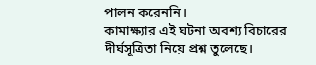পালন করেননি।
কামাক্ষ্যার এই ঘটনা অবশ্য বিচারের দীর্ঘসূত্রিতা নিয়ে প্রশ্ন তুলেছে।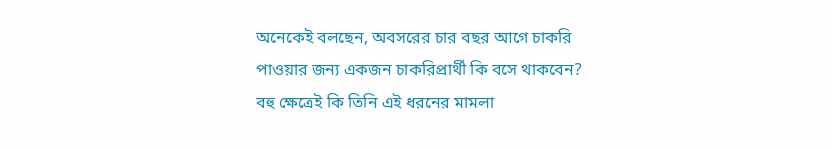অনেকেই বলছেন, অবসরের চার বছর আগে চাকরি পাওয়ার জন্য একজন চাকরিপ্রার্থী কি বসে থাকবেন? বহু ক্ষেত্রেই কি তিনি এই ধরনের মামলা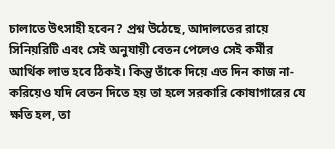চালাতে উৎসাহী হবেন? প্রশ্ন উঠেছে, আদালতের রায়ে সিনিয়রিটি এবং সেই অনুযায়ী বেতন পেলেও সেই কর্মীর আর্থিক লাভ হবে ঠিকই। কিন্তু তাঁকে দিয়ে এত দিন কাজ না-করিয়েও যদি বেতন দিতে হয় তা হলে সরকারি কোষাগারের যে ক্ষতি হল, তা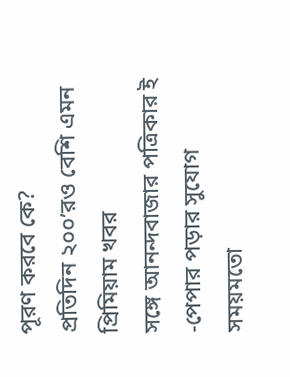পূরণ করবে কে?
প্রতিদিন ২০০’রও বেশি এমন প্রিমিয়াম খবর
সঙ্গে আনন্দবাজার পত্রিকার ই -পেপার পড়ার সুযোগ
সময়মতো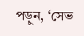পড়ুন, ‘সেভ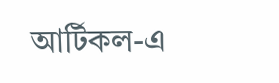আর্টিকল-এ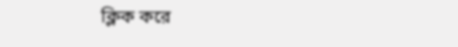ক্লিক করে